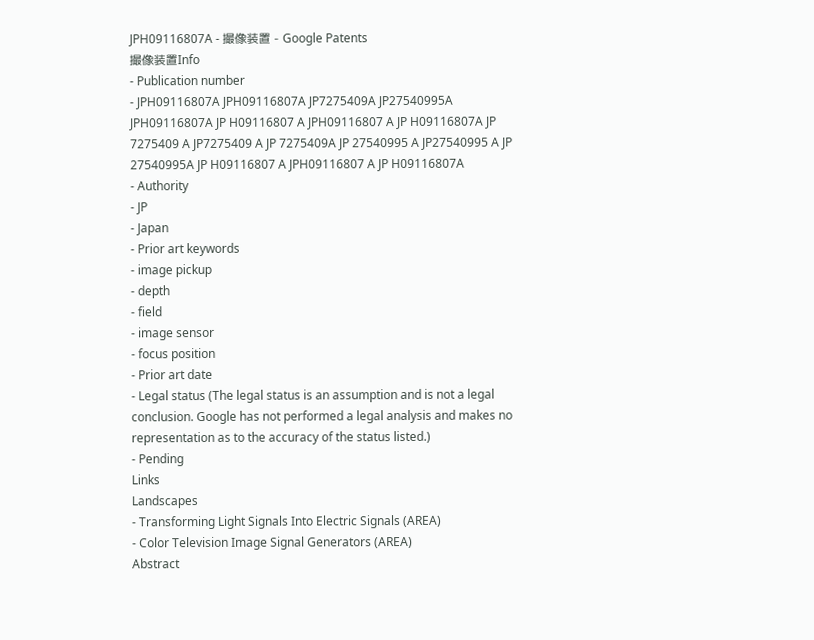JPH09116807A - 撮像装置 - Google Patents
撮像装置Info
- Publication number
- JPH09116807A JPH09116807A JP7275409A JP27540995A JPH09116807A JP H09116807 A JPH09116807 A JP H09116807A JP 7275409 A JP7275409 A JP 7275409A JP 27540995 A JP27540995 A JP 27540995A JP H09116807 A JPH09116807 A JP H09116807A
- Authority
- JP
- Japan
- Prior art keywords
- image pickup
- depth
- field
- image sensor
- focus position
- Prior art date
- Legal status (The legal status is an assumption and is not a legal conclusion. Google has not performed a legal analysis and makes no representation as to the accuracy of the status listed.)
- Pending
Links
Landscapes
- Transforming Light Signals Into Electric Signals (AREA)
- Color Television Image Signal Generators (AREA)
Abstract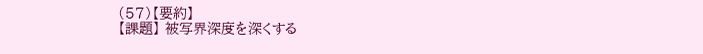(57)【要約】
【課題】 被写界深度を深くする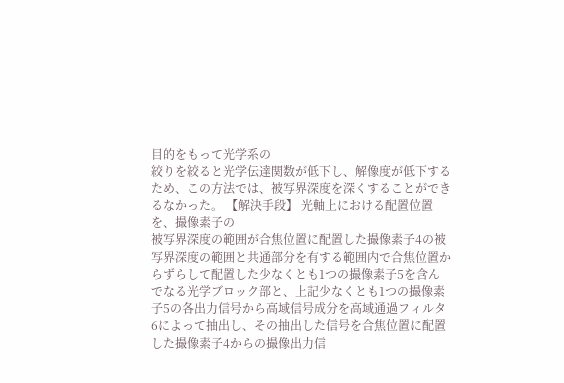目的をもって光学系の
絞りを絞ると光学伝達関数が低下し、解像度が低下する
ため、この方法では、被写界深度を深くすることができ
るなかった。 【解決手段】 光軸上における配置位置を、撮像素子の
被写界深度の範囲が合焦位置に配置した撮像素子4の被
写界深度の範囲と共通部分を有する範囲内で合焦位置か
らずらして配置した少なくとも1つの撮像素子5を含ん
でなる光学ブロック部と、上記少なくとも1つの撮像素
子5の各出力信号から高域信号成分を高域通過フィルタ
6によって抽出し、その抽出した信号を合焦位置に配置
した撮像素子4からの撮像出力信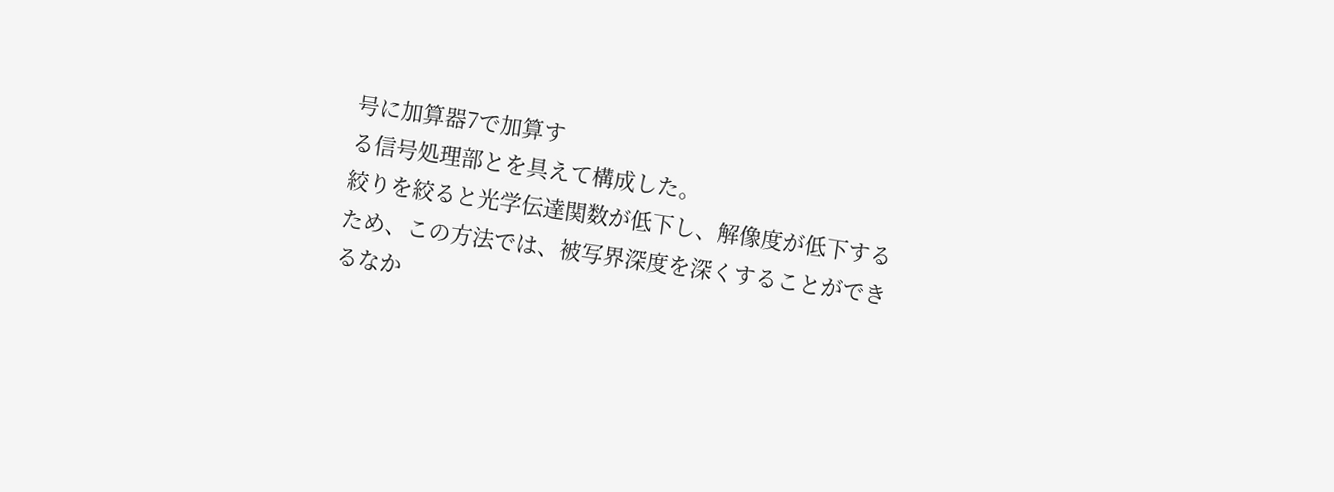号に加算器7で加算す
る信号処理部とを具えて構成した。
絞りを絞ると光学伝達関数が低下し、解像度が低下する
ため、この方法では、被写界深度を深くすることができ
るなか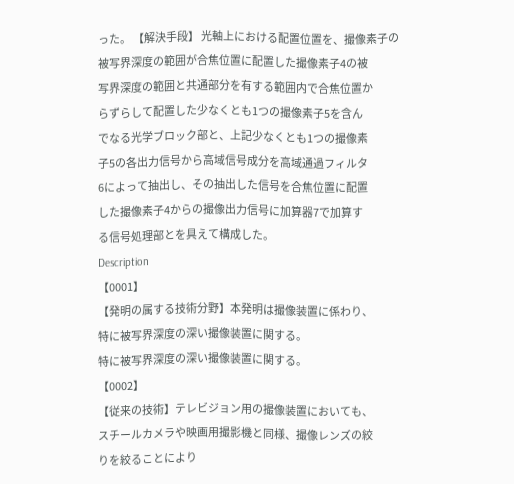った。 【解決手段】 光軸上における配置位置を、撮像素子の
被写界深度の範囲が合焦位置に配置した撮像素子4の被
写界深度の範囲と共通部分を有する範囲内で合焦位置か
らずらして配置した少なくとも1つの撮像素子5を含ん
でなる光学ブロック部と、上記少なくとも1つの撮像素
子5の各出力信号から高域信号成分を高域通過フィルタ
6によって抽出し、その抽出した信号を合焦位置に配置
した撮像素子4からの撮像出力信号に加算器7で加算す
る信号処理部とを具えて構成した。
Description
【0001】
【発明の属する技術分野】本発明は撮像装置に係わり、
特に被写界深度の深い撮像装置に関する。
特に被写界深度の深い撮像装置に関する。
【0002】
【従来の技術】テレビジョン用の撮像装置においても、
スチールカメラや映画用撮影機と同様、撮像レンズの絞
りを絞ることにより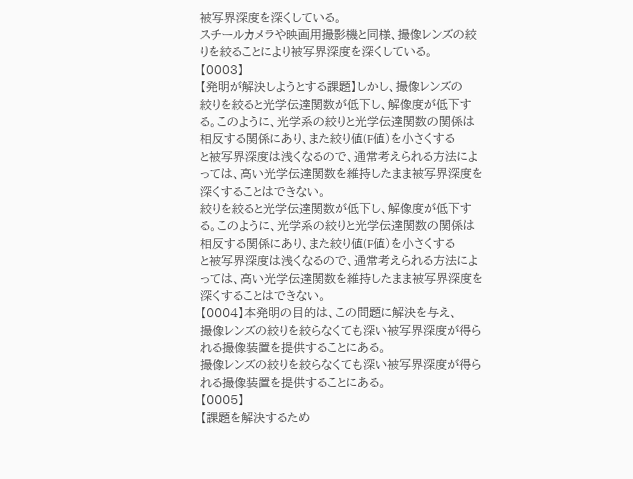被写界深度を深くしている。
スチールカメラや映画用撮影機と同様、撮像レンズの絞
りを絞ることにより被写界深度を深くしている。
【0003】
【発明が解決しようとする課題】しかし、撮像レンズの
絞りを絞ると光学伝達関数が低下し、解像度が低下す
る。このように、光学系の絞りと光学伝達関数の関係は
相反する関係にあり、また絞り値(F値)を小さくする
と被写界深度は浅くなるので、通常考えられる方法によ
っては、高い光学伝達関数を維持したまま被写界深度を
深くすることはできない。
絞りを絞ると光学伝達関数が低下し、解像度が低下す
る。このように、光学系の絞りと光学伝達関数の関係は
相反する関係にあり、また絞り値(F値)を小さくする
と被写界深度は浅くなるので、通常考えられる方法によ
っては、高い光学伝達関数を維持したまま被写界深度を
深くすることはできない。
【0004】本発明の目的は、この問題に解決を与え、
撮像レンズの絞りを絞らなくても深い被写界深度が得ら
れる撮像装置を提供することにある。
撮像レンズの絞りを絞らなくても深い被写界深度が得ら
れる撮像装置を提供することにある。
【0005】
【課題を解決するため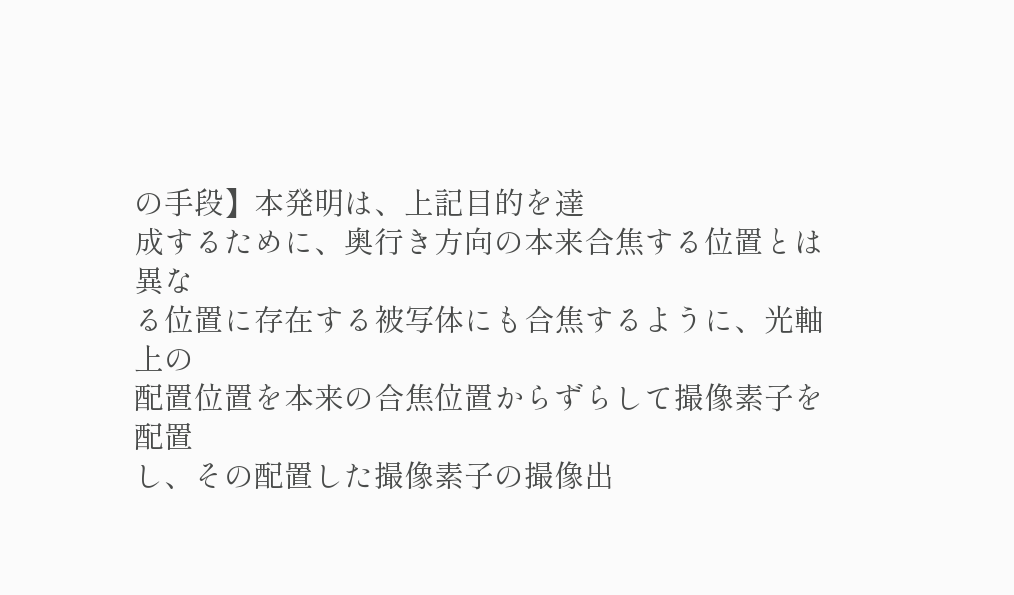の手段】本発明は、上記目的を達
成するために、奥行き方向の本来合焦する位置とは異な
る位置に存在する被写体にも合焦するように、光軸上の
配置位置を本来の合焦位置からずらして撮像素子を配置
し、その配置した撮像素子の撮像出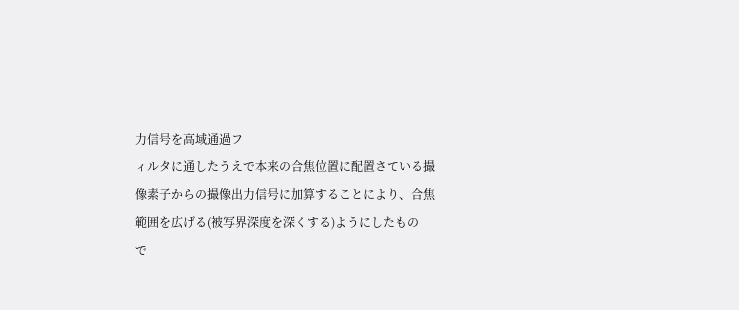力信号を高域通過フ
ィルタに通したうえで本来の合焦位置に配置さている撮
像素子からの撮像出力信号に加算することにより、合焦
範囲を広げる(被写界深度を深くする)ようにしたもの
で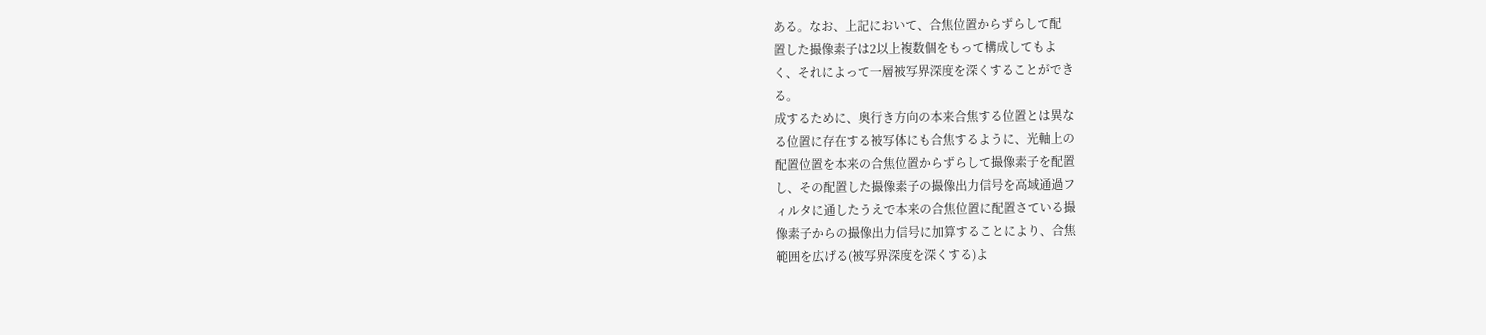ある。なお、上記において、合焦位置からずらして配
置した撮像素子は2以上複数個をもって構成してもよ
く、それによって一層被写界深度を深くすることができ
る。
成するために、奥行き方向の本来合焦する位置とは異な
る位置に存在する被写体にも合焦するように、光軸上の
配置位置を本来の合焦位置からずらして撮像素子を配置
し、その配置した撮像素子の撮像出力信号を高域通過フ
ィルタに通したうえで本来の合焦位置に配置さている撮
像素子からの撮像出力信号に加算することにより、合焦
範囲を広げる(被写界深度を深くする)よ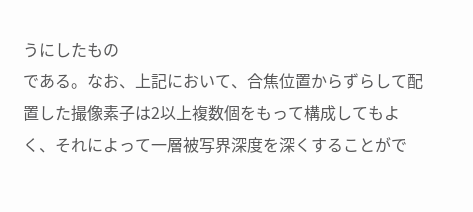うにしたもの
である。なお、上記において、合焦位置からずらして配
置した撮像素子は2以上複数個をもって構成してもよ
く、それによって一層被写界深度を深くすることがで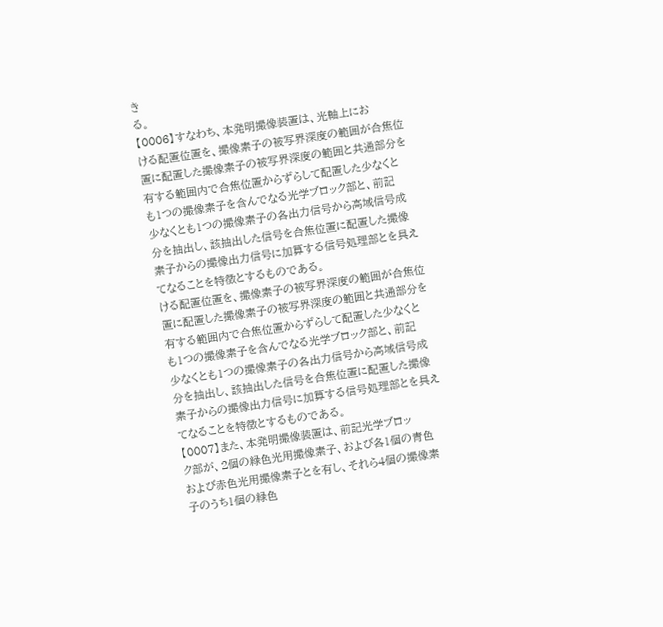き
る。
【0006】すなわち、本発明撮像装置は、光軸上にお
ける配置位置を、撮像素子の被写界深度の範囲が合焦位
置に配置した撮像素子の被写界深度の範囲と共通部分を
有する範囲内で合焦位置からずらして配置した少なくと
も1つの撮像素子を含んでなる光学ブロック部と、前記
少なくとも1つの撮像素子の各出力信号から高域信号成
分を抽出し、該抽出した信号を合焦位置に配置した撮像
素子からの撮像出力信号に加算する信号処理部とを具え
てなることを特徴とするものである。
ける配置位置を、撮像素子の被写界深度の範囲が合焦位
置に配置した撮像素子の被写界深度の範囲と共通部分を
有する範囲内で合焦位置からずらして配置した少なくと
も1つの撮像素子を含んでなる光学ブロック部と、前記
少なくとも1つの撮像素子の各出力信号から高域信号成
分を抽出し、該抽出した信号を合焦位置に配置した撮像
素子からの撮像出力信号に加算する信号処理部とを具え
てなることを特徴とするものである。
【0007】また、本発明撮像装置は、前記光学ブロッ
ク部が、2個の緑色光用撮像素子、および各1個の青色
および赤色光用撮像素子とを有し、それら4個の撮像素
子のうち1個の緑色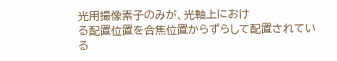光用撮像素子のみが、光軸上におけ
る配置位置を合焦位置からずらして配置されている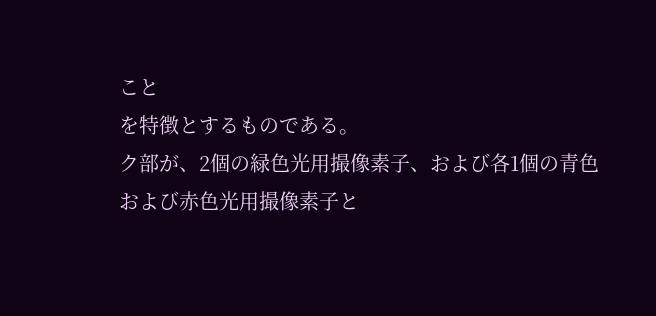こと
を特徴とするものである。
ク部が、2個の緑色光用撮像素子、および各1個の青色
および赤色光用撮像素子と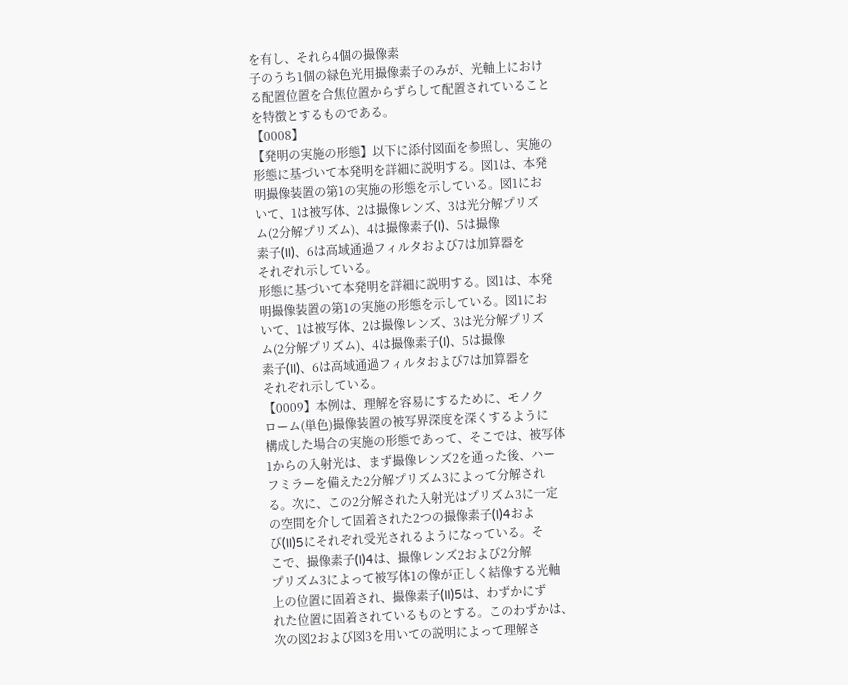を有し、それら4個の撮像素
子のうち1個の緑色光用撮像素子のみが、光軸上におけ
る配置位置を合焦位置からずらして配置されていること
を特徴とするものである。
【0008】
【発明の実施の形態】以下に添付図面を参照し、実施の
形態に基づいて本発明を詳細に説明する。図1は、本発
明撮像装置の第1の実施の形態を示している。図1にお
いて、1は被写体、2は撮像レンズ、3は光分解プリズ
ム(2分解プリズム)、4は撮像素子(I)、5は撮像
素子(II)、6は高域通過フィルタおよび7は加算器を
それぞれ示している。
形態に基づいて本発明を詳細に説明する。図1は、本発
明撮像装置の第1の実施の形態を示している。図1にお
いて、1は被写体、2は撮像レンズ、3は光分解プリズ
ム(2分解プリズム)、4は撮像素子(I)、5は撮像
素子(II)、6は高域通過フィルタおよび7は加算器を
それぞれ示している。
【0009】本例は、理解を容易にするために、モノク
ローム(単色)撮像装置の被写界深度を深くするように
構成した場合の実施の形態であって、そこでは、被写体
1からの入射光は、まず撮像レンズ2を通った後、ハー
フミラーを備えた2分解プリズム3によって分解され
る。次に、この2分解された入射光はプリズム3に一定
の空間を介して固着された2つの撮像素子(I)4およ
び(II)5にそれぞれ受光されるようになっている。そ
こで、撮像素子(I)4は、撮像レンズ2および2分解
プリズム3によって被写体1の像が正しく結像する光軸
上の位置に固着され、撮像素子(II)5は、わずかにず
れた位置に固着されているものとする。このわずかは、
次の図2および図3を用いての説明によって理解さ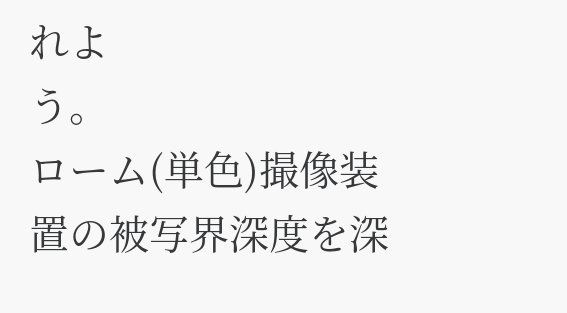れよ
う。
ローム(単色)撮像装置の被写界深度を深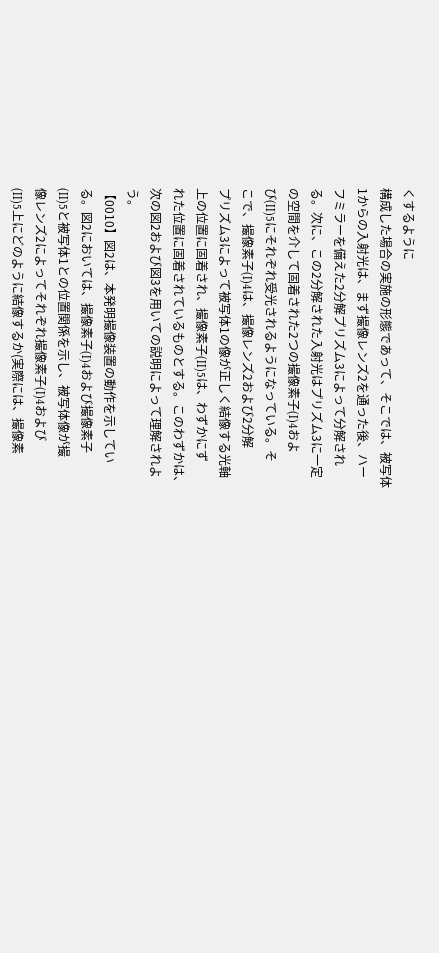くするように
構成した場合の実施の形態であって、そこでは、被写体
1からの入射光は、まず撮像レンズ2を通った後、ハー
フミラーを備えた2分解プリズム3によって分解され
る。次に、この2分解された入射光はプリズム3に一定
の空間を介して固着された2つの撮像素子(I)4およ
び(II)5にそれぞれ受光されるようになっている。そ
こで、撮像素子(I)4は、撮像レンズ2および2分解
プリズム3によって被写体1の像が正しく結像する光軸
上の位置に固着され、撮像素子(II)5は、わずかにず
れた位置に固着されているものとする。このわずかは、
次の図2および図3を用いての説明によって理解されよ
う。
【0010】図2は、本発明撮像装置の動作を示してい
る。図2においては、撮像素子(I)4および撮像素子
(II)5と被写体1との位置関係を示し、被写体像が撮
像レンズ2によってそれぞれ撮像素子(I)4および
(II)5上にどのように結像するか(実際には、撮像素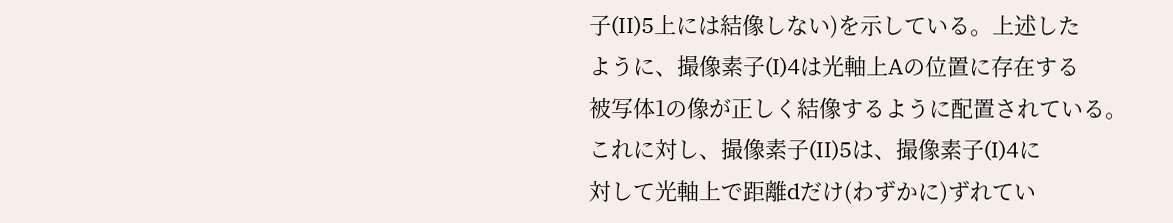子(II)5上には結像しない)を示している。上述した
ように、撮像素子(I)4は光軸上Aの位置に存在する
被写体1の像が正しく結像するように配置されている。
これに対し、撮像素子(II)5は、撮像素子(I)4に
対して光軸上で距離dだけ(わずかに)ずれてい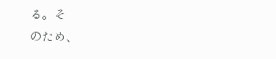る。そ
のため、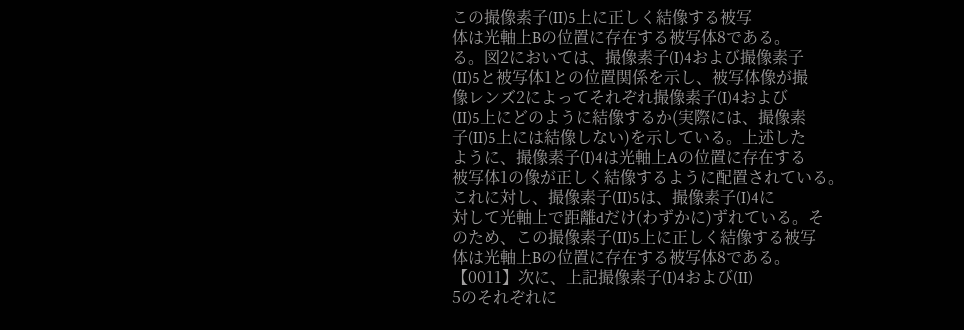この撮像素子(II)5上に正しく結像する被写
体は光軸上Bの位置に存在する被写体8である。
る。図2においては、撮像素子(I)4および撮像素子
(II)5と被写体1との位置関係を示し、被写体像が撮
像レンズ2によってそれぞれ撮像素子(I)4および
(II)5上にどのように結像するか(実際には、撮像素
子(II)5上には結像しない)を示している。上述した
ように、撮像素子(I)4は光軸上Aの位置に存在する
被写体1の像が正しく結像するように配置されている。
これに対し、撮像素子(II)5は、撮像素子(I)4に
対して光軸上で距離dだけ(わずかに)ずれている。そ
のため、この撮像素子(II)5上に正しく結像する被写
体は光軸上Bの位置に存在する被写体8である。
【0011】次に、上記撮像素子(I)4および(II)
5のそれぞれに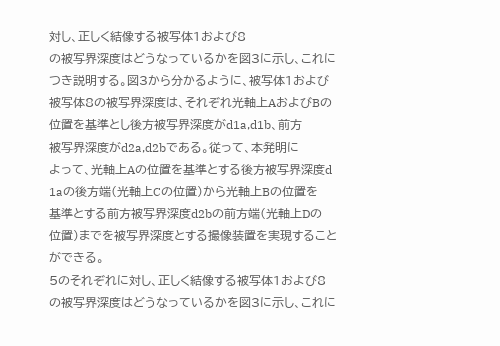対し、正しく結像する被写体1および8
の被写界深度はどうなっているかを図3に示し、これに
つき説明する。図3から分かるように、被写体1および
被写体8の被写界深度は、それぞれ光軸上AおよびBの
位置を基準とし後方被写界深度がd1a,d1b、前方
被写界深度がd2a,d2bである。従って、本発明に
よって、光軸上Aの位置を基準とする後方被写界深度d
1aの後方端(光軸上Cの位置)から光軸上Bの位置を
基準とする前方被写界深度d2bの前方端(光軸上Dの
位置)までを被写界深度とする撮像装置を実現すること
ができる。
5のそれぞれに対し、正しく結像する被写体1および8
の被写界深度はどうなっているかを図3に示し、これに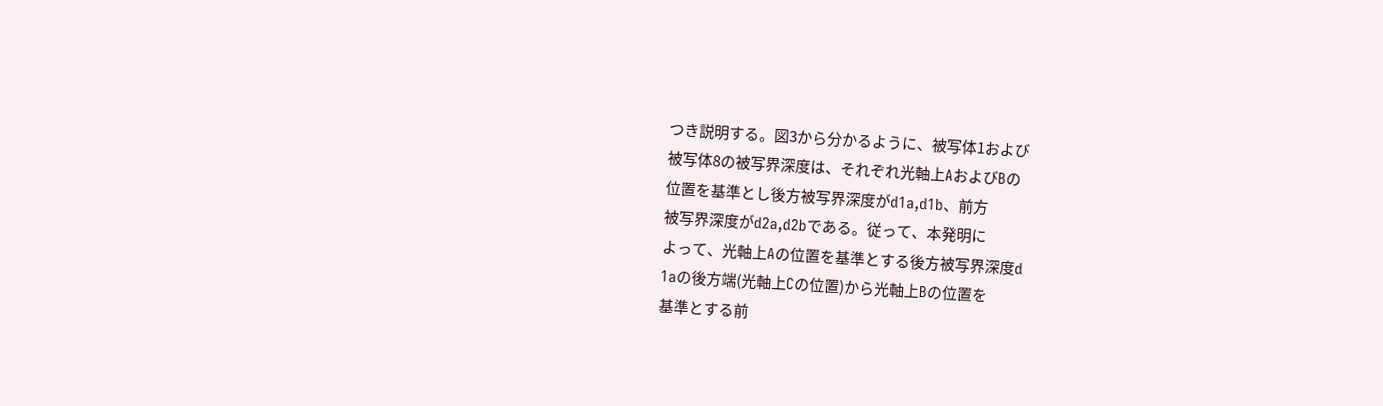つき説明する。図3から分かるように、被写体1および
被写体8の被写界深度は、それぞれ光軸上AおよびBの
位置を基準とし後方被写界深度がd1a,d1b、前方
被写界深度がd2a,d2bである。従って、本発明に
よって、光軸上Aの位置を基準とする後方被写界深度d
1aの後方端(光軸上Cの位置)から光軸上Bの位置を
基準とする前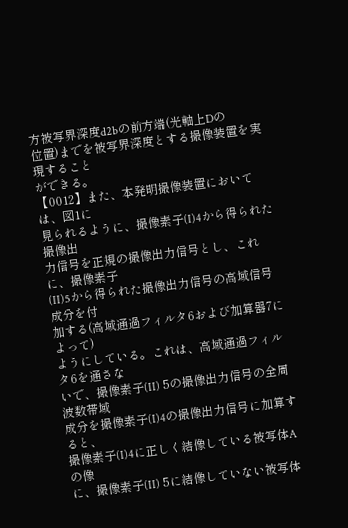方被写界深度d2bの前方端(光軸上Dの
位置)までを被写界深度とする撮像装置を実現すること
ができる。
【0012】また、本発明撮像装置においては、図1に
見られるように、撮像素子(I)4から得られた撮像出
力信号を正規の撮像出力信号とし、これに、撮像素子
(II)5から得られた撮像出力信号の高域信号成分を付
加する(高域通過フィルタ6および加算器7によって)
ようにしている。これは、高域通過フィルタ6を通さな
いで、撮像素子(II) 5の撮像出力信号の全周波数帯域
成分を撮像素子(I)4の撮像出力信号に加算すると、
撮像素子(I)4に正しく結像している被写体Aの像
に、撮像素子(II) 5に結像していない被写体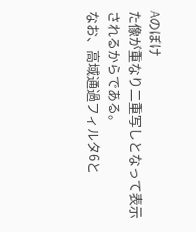Aのぼけ
た像が重なり二重写しとなって表示されるからである。
なお、高域通過フィルタ6と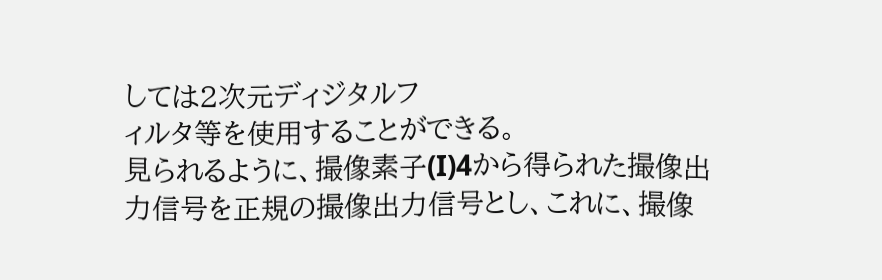しては2次元ディジタルフ
ィルタ等を使用することができる。
見られるように、撮像素子(I)4から得られた撮像出
力信号を正規の撮像出力信号とし、これに、撮像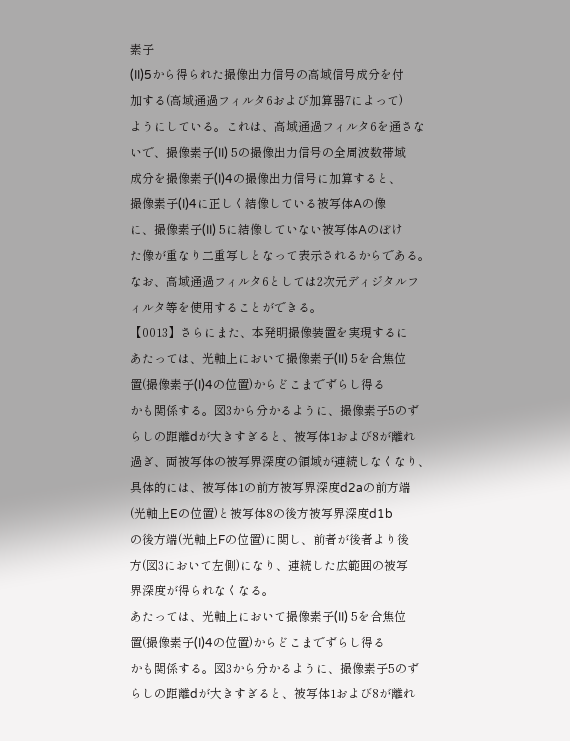素子
(II)5から得られた撮像出力信号の高域信号成分を付
加する(高域通過フィルタ6および加算器7によって)
ようにしている。これは、高域通過フィルタ6を通さな
いで、撮像素子(II) 5の撮像出力信号の全周波数帯域
成分を撮像素子(I)4の撮像出力信号に加算すると、
撮像素子(I)4に正しく結像している被写体Aの像
に、撮像素子(II) 5に結像していない被写体Aのぼけ
た像が重なり二重写しとなって表示されるからである。
なお、高域通過フィルタ6としては2次元ディジタルフ
ィルタ等を使用することができる。
【0013】さらにまた、本発明撮像装置を実現するに
あたっては、光軸上において撮像素子(II) 5を合焦位
置(撮像素子(I)4の位置)からどこまでずらし得る
かも関係する。図3から分かるように、撮像素子5のず
らしの距離dが大きすぎると、被写体1および8が離れ
過ぎ、両被写体の被写界深度の領域が連続しなくなり、
具体的には、被写体1の前方被写界深度d2aの前方端
(光軸上Eの位置)と被写体8の後方被写界深度d1b
の後方端(光軸上Fの位置)に関し、前者が後者より後
方(図3において左側)になり、連続した広範囲の被写
界深度が得られなくなる。
あたっては、光軸上において撮像素子(II) 5を合焦位
置(撮像素子(I)4の位置)からどこまでずらし得る
かも関係する。図3から分かるように、撮像素子5のず
らしの距離dが大きすぎると、被写体1および8が離れ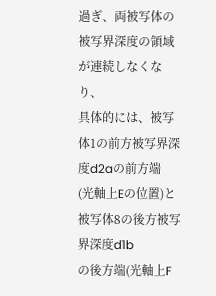過ぎ、両被写体の被写界深度の領域が連続しなくなり、
具体的には、被写体1の前方被写界深度d2aの前方端
(光軸上Eの位置)と被写体8の後方被写界深度d1b
の後方端(光軸上F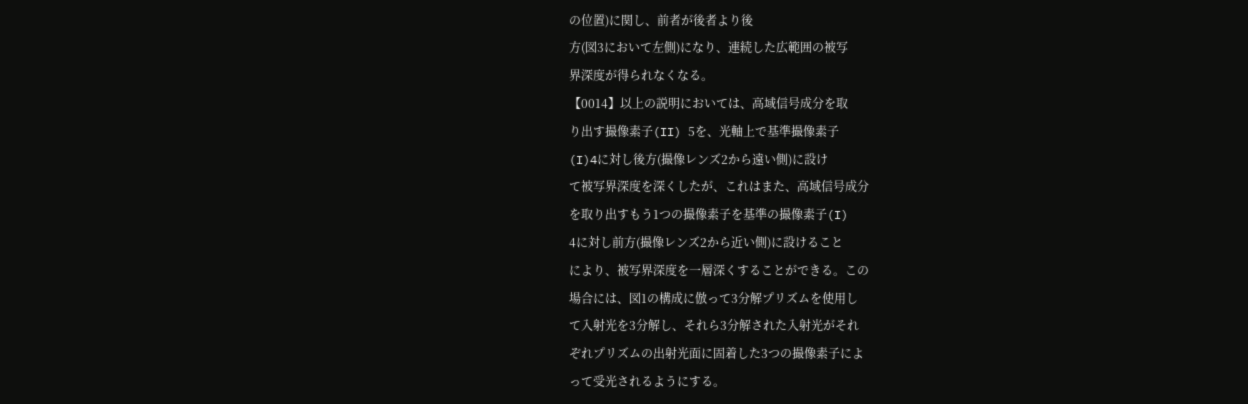の位置)に関し、前者が後者より後
方(図3において左側)になり、連続した広範囲の被写
界深度が得られなくなる。
【0014】以上の説明においては、高域信号成分を取
り出す撮像素子(II) 5を、光軸上で基準撮像素子
(I)4に対し後方(撮像レンズ2から遠い側)に設け
て被写界深度を深くしたが、これはまた、高域信号成分
を取り出すもう1つの撮像素子を基準の撮像素子(I)
4に対し前方(撮像レンズ2から近い側)に設けること
により、被写界深度を一層深くすることができる。この
場合には、図1の構成に倣って3分解プリズムを使用し
て入射光を3分解し、それら3分解された入射光がそれ
ぞれプリズムの出射光面に固着した3つの撮像素子によ
って受光されるようにする。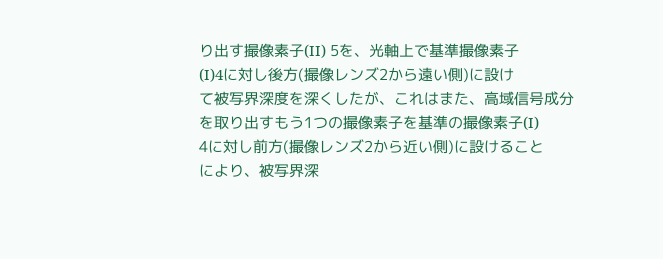り出す撮像素子(II) 5を、光軸上で基準撮像素子
(I)4に対し後方(撮像レンズ2から遠い側)に設け
て被写界深度を深くしたが、これはまた、高域信号成分
を取り出すもう1つの撮像素子を基準の撮像素子(I)
4に対し前方(撮像レンズ2から近い側)に設けること
により、被写界深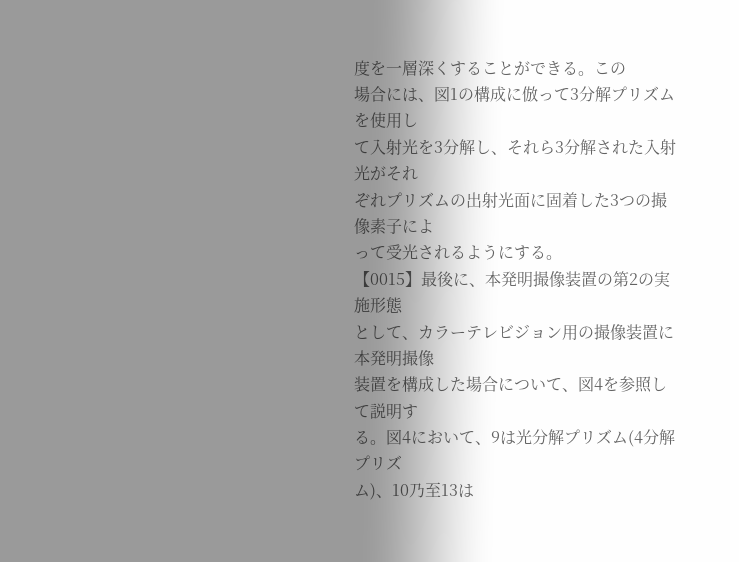度を一層深くすることができる。この
場合には、図1の構成に倣って3分解プリズムを使用し
て入射光を3分解し、それら3分解された入射光がそれ
ぞれプリズムの出射光面に固着した3つの撮像素子によ
って受光されるようにする。
【0015】最後に、本発明撮像装置の第2の実施形態
として、カラーテレビジョン用の撮像装置に本発明撮像
装置を構成した場合について、図4を参照して説明す
る。図4において、9は光分解プリズム(4分解プリズ
ム)、10乃至13は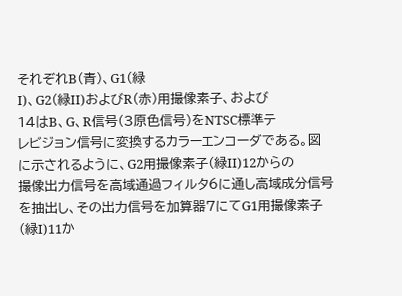それぞれB(青)、G1(緑
I)、G2(緑II)およびR(赤)用撮像素子、および
14はB、G、R信号(3原色信号)をNTSC標準テ
レビジョン信号に変換するカラーエンコーダである。図
に示されるように、G2用撮像素子(緑II)12からの
撮像出力信号を高域通過フィルタ6に通し高域成分信号
を抽出し、その出力信号を加算器7にてG1用撮像素子
(緑I)11か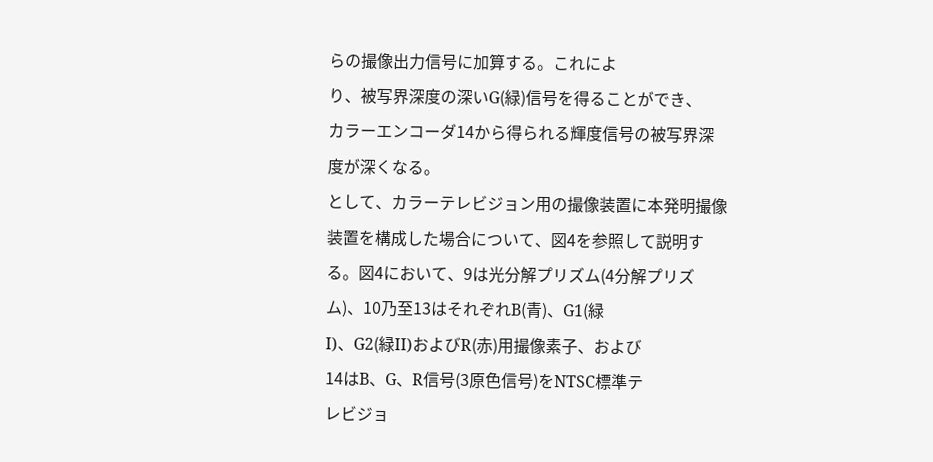らの撮像出力信号に加算する。これによ
り、被写界深度の深いG(緑)信号を得ることができ、
カラーエンコーダ14から得られる輝度信号の被写界深
度が深くなる。
として、カラーテレビジョン用の撮像装置に本発明撮像
装置を構成した場合について、図4を参照して説明す
る。図4において、9は光分解プリズム(4分解プリズ
ム)、10乃至13はそれぞれB(青)、G1(緑
I)、G2(緑II)およびR(赤)用撮像素子、および
14はB、G、R信号(3原色信号)をNTSC標準テ
レビジョ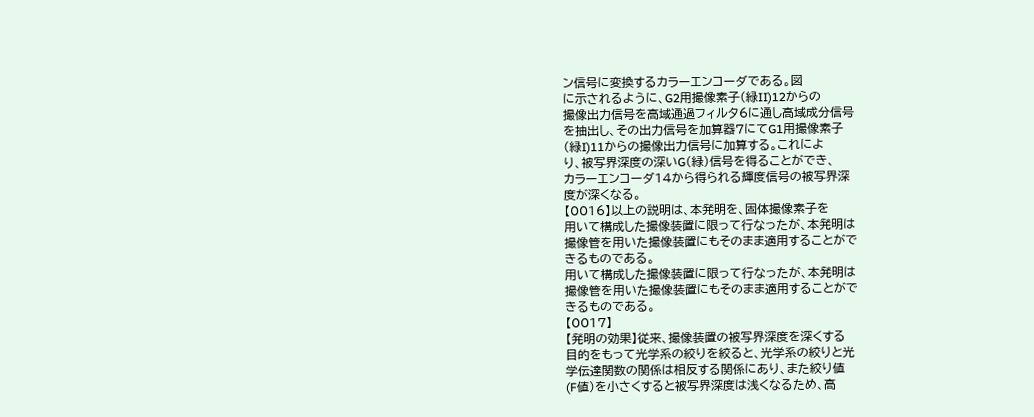ン信号に変換するカラーエンコーダである。図
に示されるように、G2用撮像素子(緑II)12からの
撮像出力信号を高域通過フィルタ6に通し高域成分信号
を抽出し、その出力信号を加算器7にてG1用撮像素子
(緑I)11からの撮像出力信号に加算する。これによ
り、被写界深度の深いG(緑)信号を得ることができ、
カラーエンコーダ14から得られる輝度信号の被写界深
度が深くなる。
【0016】以上の説明は、本発明を、固体撮像素子を
用いて構成した撮像装置に限って行なったが、本発明は
撮像管を用いた撮像装置にもそのまま適用することがで
きるものである。
用いて構成した撮像装置に限って行なったが、本発明は
撮像管を用いた撮像装置にもそのまま適用することがで
きるものである。
【0017】
【発明の効果】従来、撮像装置の被写界深度を深くする
目的をもって光学系の絞りを絞ると、光学系の絞りと光
学伝達関数の関係は相反する関係にあり、また絞り値
(F値)を小さくすると被写界深度は浅くなるため、高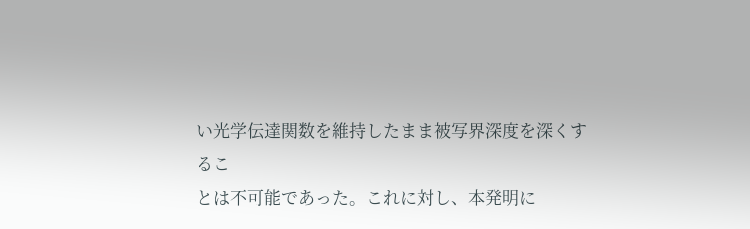い光学伝達関数を維持したまま被写界深度を深くするこ
とは不可能であった。これに対し、本発明に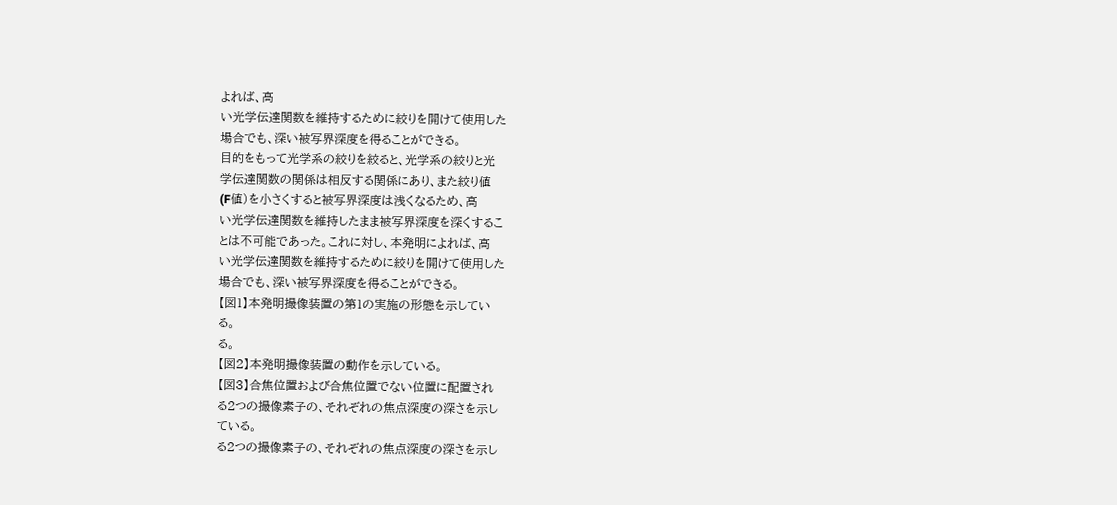よれば、高
い光学伝達関数を維持するために絞りを開けて使用した
場合でも、深い被写界深度を得ることができる。
目的をもって光学系の絞りを絞ると、光学系の絞りと光
学伝達関数の関係は相反する関係にあり、また絞り値
(F値)を小さくすると被写界深度は浅くなるため、高
い光学伝達関数を維持したまま被写界深度を深くするこ
とは不可能であった。これに対し、本発明によれば、高
い光学伝達関数を維持するために絞りを開けて使用した
場合でも、深い被写界深度を得ることができる。
【図1】本発明撮像装置の第1の実施の形態を示してい
る。
る。
【図2】本発明撮像装置の動作を示している。
【図3】合焦位置および合焦位置でない位置に配置され
る2つの撮像素子の、それぞれの焦点深度の深さを示し
ている。
る2つの撮像素子の、それぞれの焦点深度の深さを示し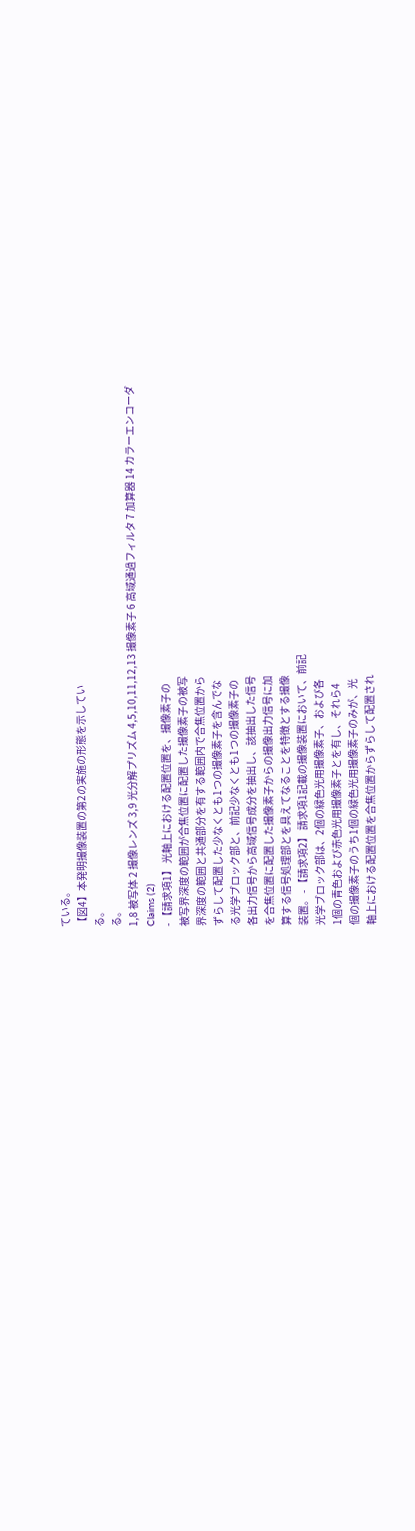ている。
【図4】本発明撮像装置の第2の実施の形態を示してい
る。
る。
1,8 被写体 2 撮像レンズ 3,9 光分解プリズム 4,5,10,11,12,13 撮像素子 6 高域通過フィルタ 7 加算器 14 カラーエンコーダ
Claims (2)
- 【請求項1】 光軸上における配置位置を、撮像素子の
被写界深度の範囲が合焦位置に配置した撮像素子の被写
界深度の範囲と共通部分を有する範囲内で合焦位置から
ずらして配置した少なくとも1つの撮像素子を含んでな
る光学ブロック部と、前記少なくとも1つの撮像素子の
各出力信号から高域信号成分を抽出し、該抽出した信号
を合焦位置に配置した撮像素子からの撮像出力信号に加
算する信号処理部とを具えてなることを特徴とする撮像
装置。 - 【請求項2】 請求項1記載の撮像装置において、前記
光学ブロック部は、2個の緑色光用撮像素子、および各
1個の青色および赤色光用撮像素子とを有し、それら4
個の撮像素子のうち1個の緑色光用撮像素子のみが、光
軸上における配置位置を合焦位置からずらして配置され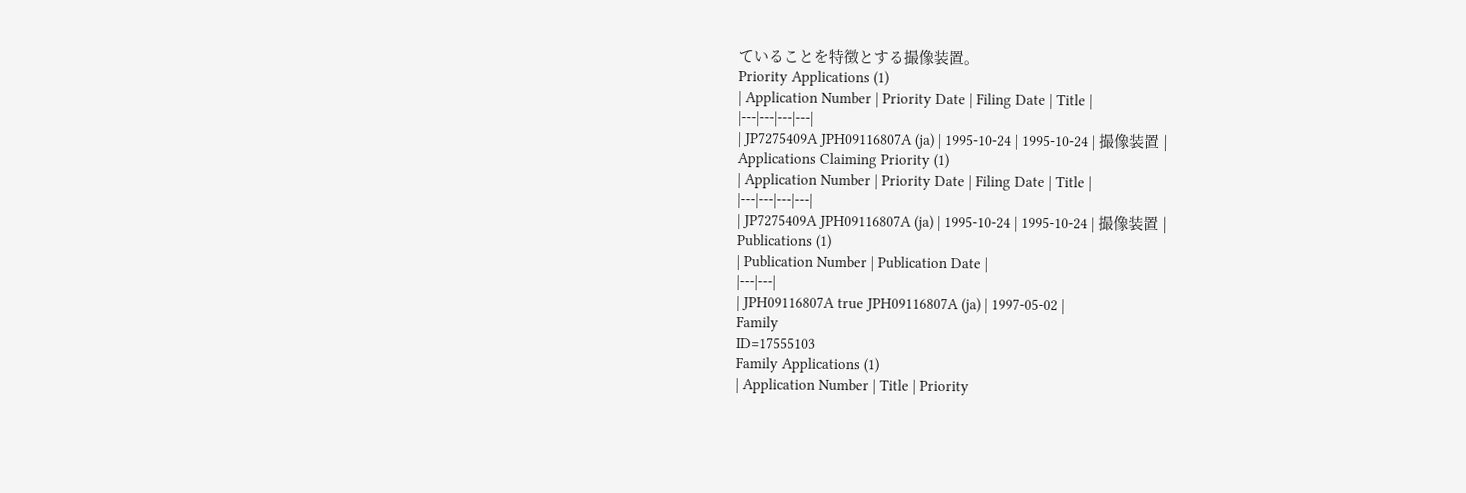ていることを特徴とする撮像装置。
Priority Applications (1)
| Application Number | Priority Date | Filing Date | Title |
|---|---|---|---|
| JP7275409A JPH09116807A (ja) | 1995-10-24 | 1995-10-24 | 撮像装置 |
Applications Claiming Priority (1)
| Application Number | Priority Date | Filing Date | Title |
|---|---|---|---|
| JP7275409A JPH09116807A (ja) | 1995-10-24 | 1995-10-24 | 撮像装置 |
Publications (1)
| Publication Number | Publication Date |
|---|---|
| JPH09116807A true JPH09116807A (ja) | 1997-05-02 |
Family
ID=17555103
Family Applications (1)
| Application Number | Title | Priority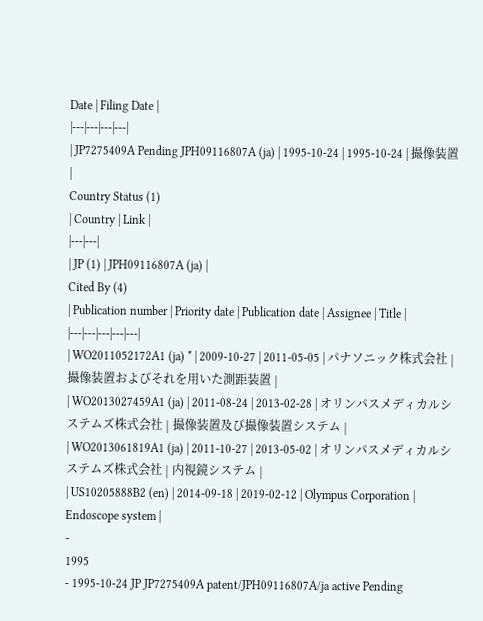Date | Filing Date |
|---|---|---|---|
| JP7275409A Pending JPH09116807A (ja) | 1995-10-24 | 1995-10-24 | 撮像装置 |
Country Status (1)
| Country | Link |
|---|---|
| JP (1) | JPH09116807A (ja) |
Cited By (4)
| Publication number | Priority date | Publication date | Assignee | Title |
|---|---|---|---|---|
| WO2011052172A1 (ja) * | 2009-10-27 | 2011-05-05 | パナソニック株式会社 | 撮像装置およびそれを用いた測距装置 |
| WO2013027459A1 (ja) | 2011-08-24 | 2013-02-28 | オリンパスメディカルシステムズ株式会社 | 撮像装置及び撮像装置システム |
| WO2013061819A1 (ja) | 2011-10-27 | 2013-05-02 | オリンパスメディカルシステムズ株式会社 | 内視鏡システム |
| US10205888B2 (en) | 2014-09-18 | 2019-02-12 | Olympus Corporation | Endoscope system |
-
1995
- 1995-10-24 JP JP7275409A patent/JPH09116807A/ja active Pending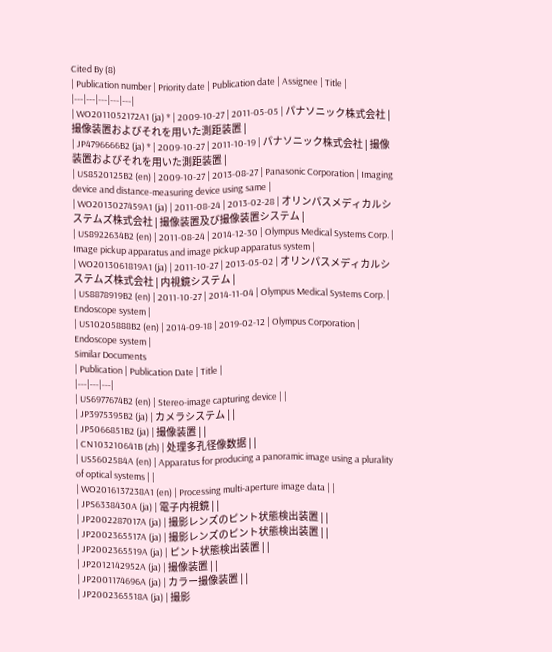Cited By (8)
| Publication number | Priority date | Publication date | Assignee | Title |
|---|---|---|---|---|
| WO2011052172A1 (ja) * | 2009-10-27 | 2011-05-05 | パナソニック株式会社 | 撮像装置およびそれを用いた測距装置 |
| JP4796666B2 (ja) * | 2009-10-27 | 2011-10-19 | パナソニック株式会社 | 撮像装置およびそれを用いた測距装置 |
| US8520125B2 (en) | 2009-10-27 | 2013-08-27 | Panasonic Corporation | Imaging device and distance-measuring device using same |
| WO2013027459A1 (ja) | 2011-08-24 | 2013-02-28 | オリンパスメディカルシステムズ株式会社 | 撮像装置及び撮像装置システム |
| US8922634B2 (en) | 2011-08-24 | 2014-12-30 | Olympus Medical Systems Corp. | Image pickup apparatus and image pickup apparatus system |
| WO2013061819A1 (ja) | 2011-10-27 | 2013-05-02 | オリンパスメディカルシステムズ株式会社 | 内視鏡システム |
| US8878919B2 (en) | 2011-10-27 | 2014-11-04 | Olympus Medical Systems Corp. | Endoscope system |
| US10205888B2 (en) | 2014-09-18 | 2019-02-12 | Olympus Corporation | Endoscope system |
Similar Documents
| Publication | Publication Date | Title |
|---|---|---|
| US6977674B2 (en) | Stereo-image capturing device | |
| JP3975395B2 (ja) | カメラシステム | |
| JP5066851B2 (ja) | 撮像装置 | |
| CN103210641B (zh) | 处理多孔径像数据 | |
| US5602584A (en) | Apparatus for producing a panoramic image using a plurality of optical systems | |
| WO2016137238A1 (en) | Processing multi-aperture image data | |
| JPS6338430A (ja) | 電子内視鏡 | |
| JP2002287017A (ja) | 撮影レンズのピント状態検出装置 | |
| JP2002365517A (ja) | 撮影レンズのピント状態検出装置 | |
| JP2002365519A (ja) | ピント状態検出装置 | |
| JP2012142952A (ja) | 撮像装置 | |
| JP2001174696A (ja) | カラー撮像装置 | |
| JP2002365518A (ja) | 撮影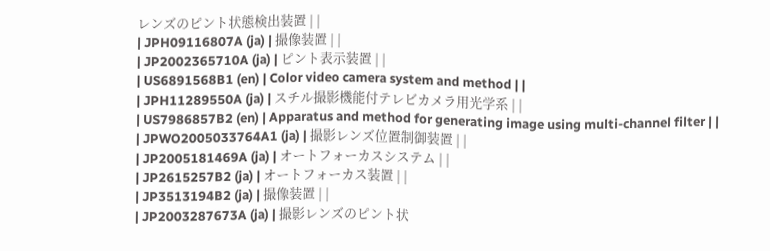レンズのピント状態検出装置 | |
| JPH09116807A (ja) | 撮像装置 | |
| JP2002365710A (ja) | ピント表示装置 | |
| US6891568B1 (en) | Color video camera system and method | |
| JPH11289550A (ja) | スチル撮影機能付テレビカメラ用光学系 | |
| US7986857B2 (en) | Apparatus and method for generating image using multi-channel filter | |
| JPWO2005033764A1 (ja) | 撮影レンズ位置制御装置 | |
| JP2005181469A (ja) | オートフォーカスシステム | |
| JP2615257B2 (ja) | オートフォーカス装置 | |
| JP3513194B2 (ja) | 撮像装置 | |
| JP2003287673A (ja) | 撮影レンズのピント状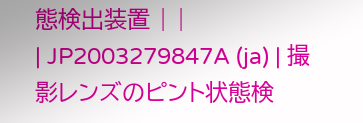態検出装置 | |
| JP2003279847A (ja) | 撮影レンズのピント状態検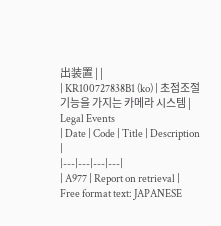出装置 | |
| KR100727838B1 (ko) | 초점조절 기능을 가지는 카메라 시스템 |
Legal Events
| Date | Code | Title | Description |
|---|---|---|---|
| A977 | Report on retrieval |
Free format text: JAPANESE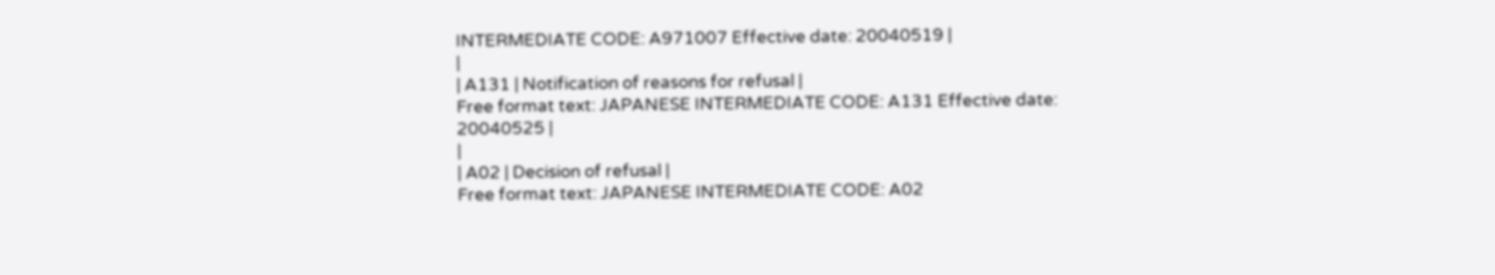INTERMEDIATE CODE: A971007 Effective date: 20040519 |
|
| A131 | Notification of reasons for refusal |
Free format text: JAPANESE INTERMEDIATE CODE: A131 Effective date: 20040525 |
|
| A02 | Decision of refusal |
Free format text: JAPANESE INTERMEDIATE CODE: A02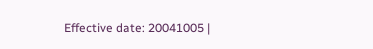Effective date: 20041005 |